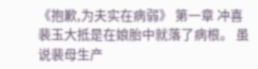《抱歉,为夫实在病弱》 第一章 冲喜 裴玉大抵是在娘胎中就落了病根。 虽说裴母生产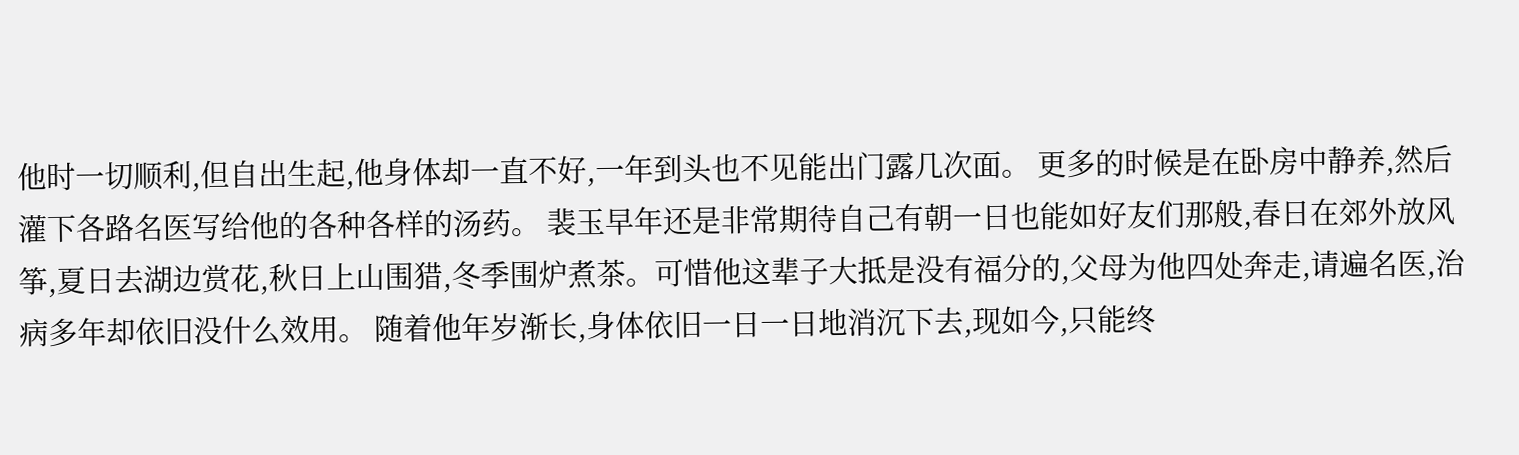他时一切顺利,但自出生起,他身体却一直不好,一年到头也不见能出门露几次面。 更多的时候是在卧房中静养,然后灌下各路名医写给他的各种各样的汤药。 裴玉早年还是非常期待自己有朝一日也能如好友们那般,春日在郊外放风筝,夏日去湖边赏花,秋日上山围猎,冬季围炉煮茶。可惜他这辈子大抵是没有福分的,父母为他四处奔走,请遍名医,治病多年却依旧没什么效用。 随着他年岁渐长,身体依旧一日一日地消沉下去,现如今,只能终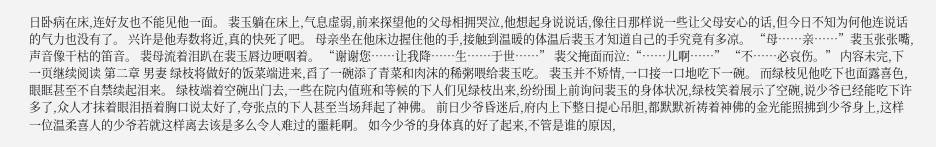日卧病在床,连好友也不能见他一面。 裴玉躺在床上,气息虚弱,前来探望他的父母相拥哭泣,他想起身说说话,像往日那样说一些让父母安心的话,但今日不知为何他连说话的气力也没有了。 兴许是他寿数将近,真的快死了吧。 母亲坐在他床边握住他的手,接触到温暖的体温后裴玉才知道自己的手究竟有多凉。 “母……亲……”裴玉张张嘴,声音像干枯的笛音。 裴母流着泪趴在裴玉唇边哽咽着。 “谢谢您……让我降……生……于世……” 裴父掩面而泣:“……儿啊……” “不……必哀伤。” 内容未完,下一页继续阅读 第二章 男妻 绿枝将做好的饭菜端进来,舀了一碗添了青菜和肉沫的稀粥喂给裴玉吃。 裴玉并不矫情,一口接一口地吃下一碗。 而绿枝见他吃下也面露喜色,眼眶甚至不自禁续起泪来。 绿枝端着空碗出门去,一些在院内值班和等候的下人们见绿枝出来,纷纷围上前询问裴玉的身体状况,绿枝笑着展示了空碗,说少爷已经能吃下许多了,众人才抹着眼泪捂着胸口说太好了,夸张点的下人甚至当场拜起了神佛。 前日少爷昏迷后,府内上下整日提心吊胆,都默默祈祷着神佛的金光能照拂到少爷身上,这样一位温柔喜人的少爷若就这样离去该是多么令人难过的噩耗啊。 如今少爷的身体真的好了起来,不管是谁的原因,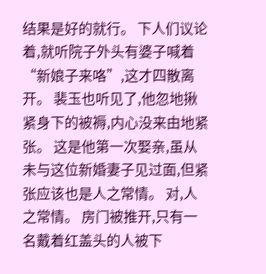结果是好的就行。 下人们议论着,就听院子外头有婆子喊着“新娘子来咯”,这才四散离开。 裴玉也听见了,他忽地揪紧身下的被褥,内心没来由地紧张。 这是他第一次娶亲,虽从未与这位新婚妻子见过面,但紧张应该也是人之常情。 对,人之常情。 房门被推开,只有一名戴着红盖头的人被下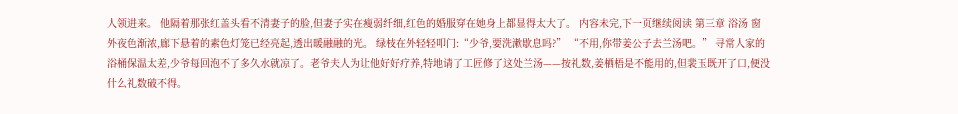人领进来。 他隔着那张红盖头看不清妻子的脸,但妻子实在瘦弱纤细,红色的婚服穿在她身上都显得太大了。 内容未完,下一页继续阅读 第三章 浴汤 窗外夜色渐浓,廊下悬着的素色灯笼已经亮起,透出暖融融的光。 绿枝在外轻轻叩门:“少爷,要洗漱歇息吗?” “不用,你带姜公子去兰汤吧。” 寻常人家的浴桶保温太差,少爷每回泡不了多久水就凉了。老爷夫人为让他好好疗养,特地请了工匠修了这处兰汤——按礼数,姜栖梧是不能用的,但裴玉既开了口,便没什么礼数破不得。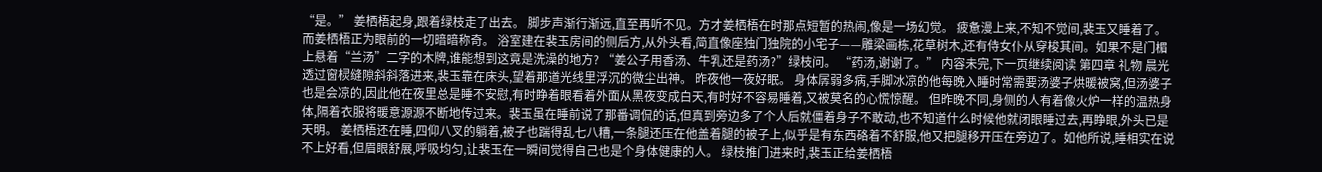“是。” 姜栖梧起身,跟着绿枝走了出去。 脚步声渐行渐远,直至再听不见。方才姜栖梧在时那点短暂的热闹,像是一场幻觉。 疲惫漫上来,不知不觉间,裴玉又睡着了。 而姜栖梧正为眼前的一切暗暗称奇。 浴室建在裴玉房间的侧后方,从外头看,简直像座独门独院的小宅子——雕梁画栋,花草树木,还有侍女仆从穿梭其间。如果不是门楣上悬着“兰汤”二字的木牌,谁能想到这竟是洗澡的地方? “姜公子用香汤、牛乳还是药汤?”绿枝问。 “药汤,谢谢了。” 内容未完,下一页继续阅读 第四章 礼物 晨光透过窗棂缝隙斜斜落进来,裴玉靠在床头,望着那道光线里浮沉的微尘出神。 昨夜他一夜好眠。 身体孱弱多病,手脚冰凉的他每晚入睡时常需要汤婆子烘暖被窝,但汤婆子也是会凉的,因此他在夜里总是睡不安慰,有时睁着眼看着外面从黑夜变成白天,有时好不容易睡着,又被莫名的心慌惊醒。 但昨晚不同,身侧的人有着像火炉一样的温热身体,隔着衣服将暖意源源不断地传过来。裴玉虽在睡前说了那番调侃的话,但真到旁边多了个人后就僵着身子不敢动,也不知道什么时候他就闭眼睡过去,再睁眼,外头已是天明。 姜栖梧还在睡,四仰八叉的躺着,被子也踹得乱七八糟,一条腿还压在他盖着腿的被子上,似乎是有东西硌着不舒服,他又把腿移开压在旁边了。如他所说,睡相实在说不上好看,但眉眼舒展,呼吸均匀,让裴玉在一瞬间觉得自己也是个身体健康的人。 绿枝推门进来时,裴玉正给姜栖梧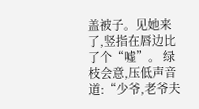盖被子。见她来了,竖指在唇边比了个“嘘”。 绿枝会意,压低声音道:“少爷,老爷夫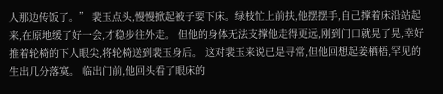人那边传饭了。” 裴玉点头,慢慢掀起被子要下床。绿枝忙上前扶,他摆摆手,自己撑着床沿站起来,在原地缓了好一会,才稳步往外走。 但他的身体无法支撑他走得更远,刚到门口就晃了晃,幸好推着轮椅的下人眼尖,将轮椅送到裴玉身后。 这对裴玉来说已是寻常,但他回想起姜栖梧,罕见的生出几分落寞。 临出门前,他回头看了眼床的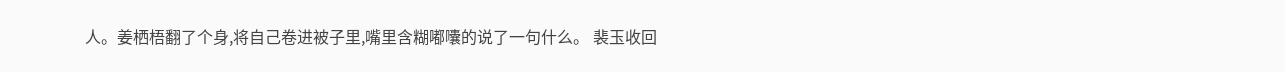人。姜栖梧翻了个身,将自己卷进被子里,嘴里含糊嘟囔的说了一句什么。 裴玉收回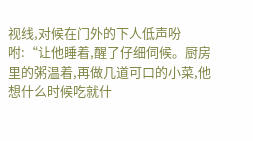视线,对候在门外的下人低声吩咐:“让他睡着,醒了仔细伺候。厨房里的粥温着,再做几道可口的小菜,他想什么时候吃就什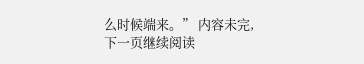么时候端来。” 内容未完,下一页继续阅读